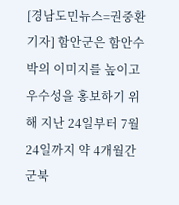[경남도민뉴스=권중환 기자] 함안군은 함안수박의 이미지를 높이고 우수성을 홍보하기 위해 지난 24일부터 7월 24일까지 약 4개월간 군북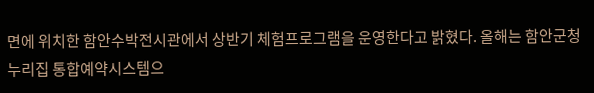면에 위치한 함안수박전시관에서 상반기 체험프로그램을 운영한다고 밝혔다. 올해는 함안군청 누리집 통합예약시스템으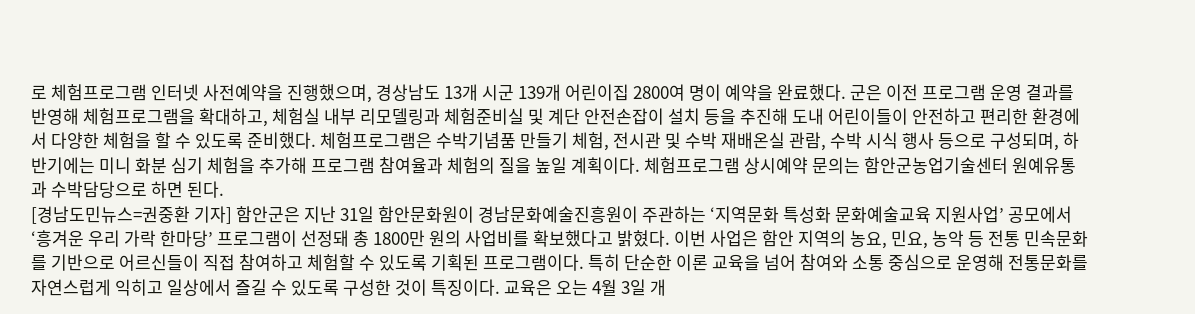로 체험프로그램 인터넷 사전예약을 진행했으며, 경상남도 13개 시군 139개 어린이집 2800여 명이 예약을 완료했다. 군은 이전 프로그램 운영 결과를 반영해 체험프로그램을 확대하고, 체험실 내부 리모델링과 체험준비실 및 계단 안전손잡이 설치 등을 추진해 도내 어린이들이 안전하고 편리한 환경에서 다양한 체험을 할 수 있도록 준비했다. 체험프로그램은 수박기념품 만들기 체험, 전시관 및 수박 재배온실 관람, 수박 시식 행사 등으로 구성되며, 하반기에는 미니 화분 심기 체험을 추가해 프로그램 참여율과 체험의 질을 높일 계획이다. 체험프로그램 상시예약 문의는 함안군농업기술센터 원예유통과 수박담당으로 하면 된다.
[경남도민뉴스=권중환 기자] 함안군은 지난 31일 함안문화원이 경남문화예술진흥원이 주관하는 ‘지역문화 특성화 문화예술교육 지원사업’ 공모에서 ‘흥겨운 우리 가락 한마당’ 프로그램이 선정돼 총 1800만 원의 사업비를 확보했다고 밝혔다. 이번 사업은 함안 지역의 농요, 민요, 농악 등 전통 민속문화를 기반으로 어르신들이 직접 참여하고 체험할 수 있도록 기획된 프로그램이다. 특히 단순한 이론 교육을 넘어 참여와 소통 중심으로 운영해 전통문화를 자연스럽게 익히고 일상에서 즐길 수 있도록 구성한 것이 특징이다. 교육은 오는 4월 3일 개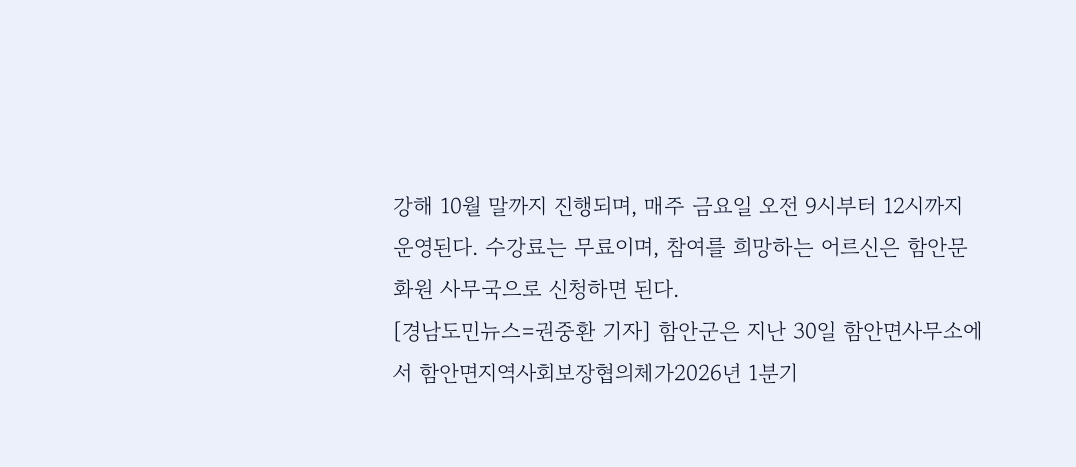강해 10월 말까지 진행되며, 매주 금요일 오전 9시부터 12시까지 운영된다. 수강료는 무료이며, 참여를 희망하는 어르신은 함안문화원 사무국으로 신청하면 된다.
[경남도민뉴스=권중환 기자] 함안군은 지난 30일 함안면사무소에서 함안면지역사회보장협의체가2026년 1분기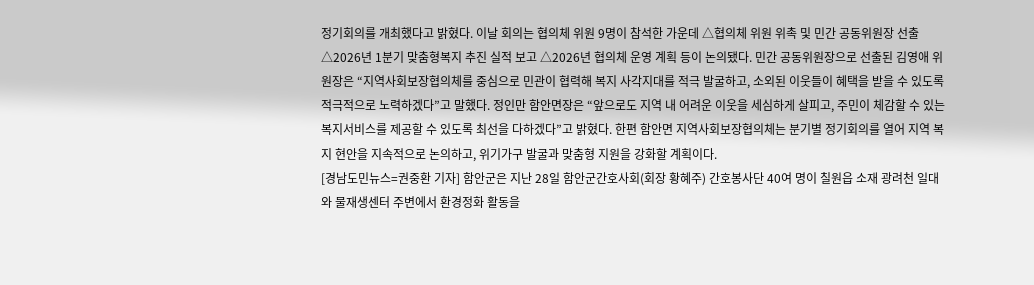정기회의를 개최했다고 밝혔다. 이날 회의는 협의체 위원 9명이 참석한 가운데 △협의체 위원 위촉 및 민간 공동위원장 선출 △2026년 1분기 맞춤형복지 추진 실적 보고 △2026년 협의체 운영 계획 등이 논의됐다. 민간 공동위원장으로 선출된 김영애 위원장은 “지역사회보장협의체를 중심으로 민관이 협력해 복지 사각지대를 적극 발굴하고, 소외된 이웃들이 혜택을 받을 수 있도록 적극적으로 노력하겠다”고 말했다. 정인만 함안면장은 “앞으로도 지역 내 어려운 이웃을 세심하게 살피고, 주민이 체감할 수 있는 복지서비스를 제공할 수 있도록 최선을 다하겠다”고 밝혔다. 한편 함안면 지역사회보장협의체는 분기별 정기회의를 열어 지역 복지 현안을 지속적으로 논의하고, 위기가구 발굴과 맞춤형 지원을 강화할 계획이다.
[경남도민뉴스=권중환 기자] 함안군은 지난 28일 함안군간호사회(회장 황혜주) 간호봉사단 40여 명이 칠원읍 소재 광려천 일대와 물재생센터 주변에서 환경정화 활동을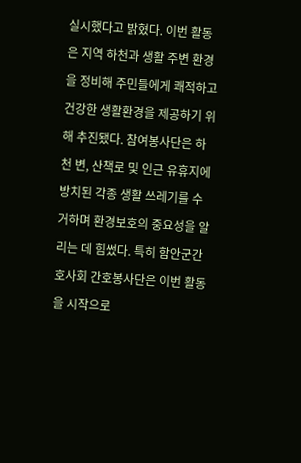실시했다고 밝혔다. 이번 활동은 지역 하천과 생활 주변 환경을 정비해 주민들에게 쾌적하고 건강한 생활환경을 제공하기 위해 추진됐다. 참여봉사단은 하천 변, 산책로 및 인근 유휴지에 방치된 각종 생활 쓰레기를 수거하며 환경보호의 중요성을 알리는 데 힘썼다. 특히 함안군간호사회 간호봉사단은 이번 활동을 시작으로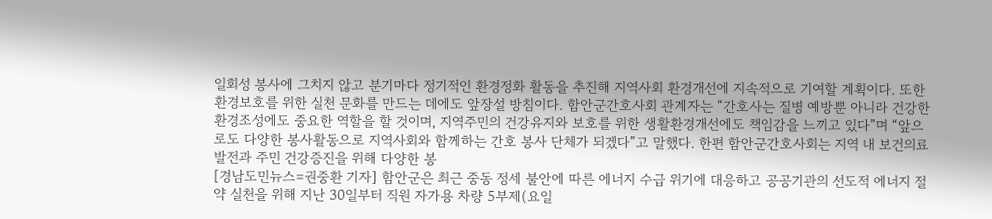일회성 봉사에 그치지 않고 분기마다 정기적인 환경정화 활동을 추진해 지역사회 환경개선에 지속적으로 기여할 계획이다. 또한 환경보호를 위한 실천 문화를 만드는 데에도 앞장설 방침이다. 함안군간호사회 관계자는 “간호사는 질병 예방뿐 아니라 건강한 환경조성에도 중요한 역할을 할 것이며, 지역주민의 건강유지와 보호를 위한 생활환경개선에도 책임감을 느끼고 있다”며 “앞으로도 다양한 봉사활동으로 지역사회와 함께하는 간호 봉사 단체가 되겠다”고 말했다. 한편 함안군간호사회는 지역 내 보건의료 발전과 주민 건강증진을 위해 다양한 봉
[경남도민뉴스=권중환 기자] 함안군은 최근 중동 정세 불안에 따른 에너지 수급 위기에 대응하고 공공기관의 선도적 에너지 절약 실천을 위해 지난 30일부터 직원 자가용 차량 5부제(요일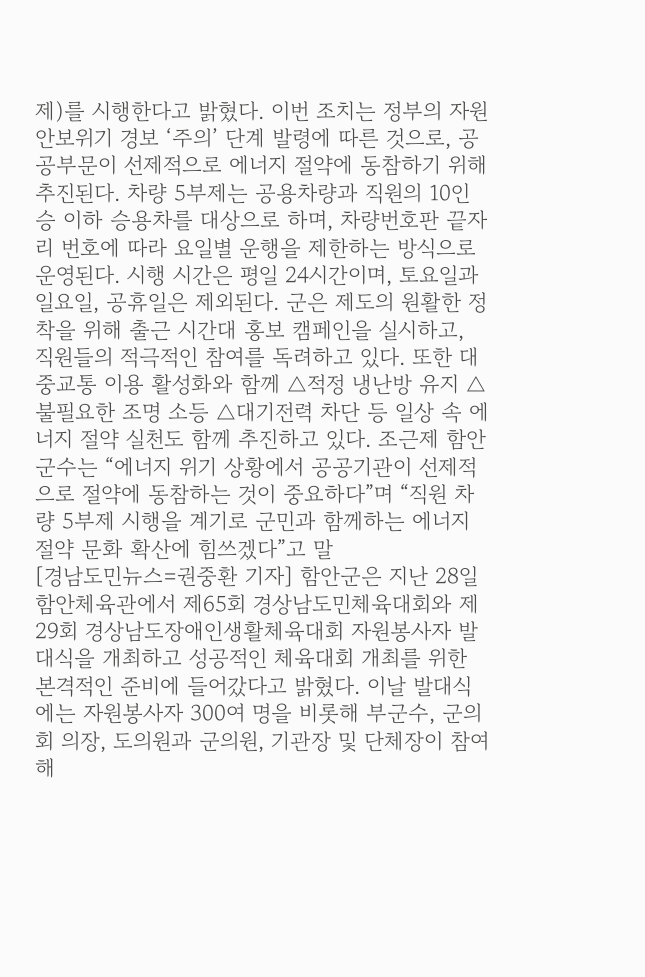제)를 시행한다고 밝혔다. 이번 조치는 정부의 자원안보위기 경보 ‘주의’ 단계 발령에 따른 것으로, 공공부문이 선제적으로 에너지 절약에 동참하기 위해 추진된다. 차량 5부제는 공용차량과 직원의 10인승 이하 승용차를 대상으로 하며, 차량번호판 끝자리 번호에 따라 요일별 운행을 제한하는 방식으로 운영된다. 시행 시간은 평일 24시간이며, 토요일과 일요일, 공휴일은 제외된다. 군은 제도의 원활한 정착을 위해 출근 시간대 홍보 캠페인을 실시하고, 직원들의 적극적인 참여를 독려하고 있다. 또한 대중교통 이용 활성화와 함께 △적정 냉난방 유지 △불필요한 조명 소등 △대기전력 차단 등 일상 속 에너지 절약 실천도 함께 추진하고 있다. 조근제 함안군수는 “에너지 위기 상황에서 공공기관이 선제적으로 절약에 동참하는 것이 중요하다”며 “직원 차량 5부제 시행을 계기로 군민과 함께하는 에너지 절약 문화 확산에 힘쓰겠다”고 말
[경남도민뉴스=권중환 기자] 함안군은 지난 28일 함안체육관에서 제65회 경상남도민체육대회와 제29회 경상남도장애인생활체육대회 자원봉사자 발대식을 개최하고 성공적인 체육대회 개최를 위한 본격적인 준비에 들어갔다고 밝혔다. 이날 발대식에는 자원봉사자 300여 명을 비롯해 부군수, 군의회 의장, 도의원과 군의원, 기관장 및 단체장이 참여해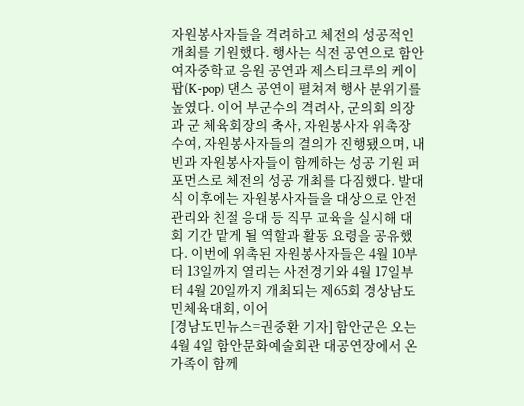자원봉사자들을 격려하고 체전의 성공적인 개최를 기원했다. 행사는 식전 공연으로 함안여자중학교 응원 공연과 제스티크루의 케이팝(K-pop) 댄스 공연이 펼쳐져 행사 분위기를 높였다. 이어 부군수의 격려사, 군의회 의장과 군 체육회장의 축사, 자원봉사자 위촉장 수여, 자원봉사자들의 결의가 진행됐으며, 내빈과 자원봉사자들이 함께하는 성공 기원 퍼포먼스로 체전의 성공 개최를 다짐했다. 발대식 이후에는 자원봉사자들을 대상으로 안전관리와 친절 응대 등 직무 교육을 실시해 대회 기간 맡게 될 역할과 활동 요령을 공유했다. 이번에 위촉된 자원봉사자들은 4월 10부터 13일까지 열리는 사전경기와 4월 17일부터 4월 20일까지 개최되는 제65회 경상남도민체육대회, 이어
[경남도민뉴스=권중환 기자] 함안군은 오는 4월 4일 함안문화예술회관 대공연장에서 온 가족이 함께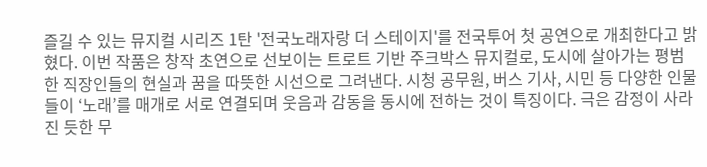즐길 수 있는 뮤지컬 시리즈 1탄 '전국노래자랑 더 스테이지'를 전국투어 첫 공연으로 개최한다고 밝혔다. 이번 작품은 창작 초연으로 선보이는 트로트 기반 주크박스 뮤지컬로, 도시에 살아가는 평범한 직장인들의 현실과 꿈을 따뜻한 시선으로 그려낸다. 시청 공무원, 버스 기사, 시민 등 다양한 인물들이 ‘노래’를 매개로 서로 연결되며 웃음과 감동을 동시에 전하는 것이 특징이다. 극은 감정이 사라진 듯한 무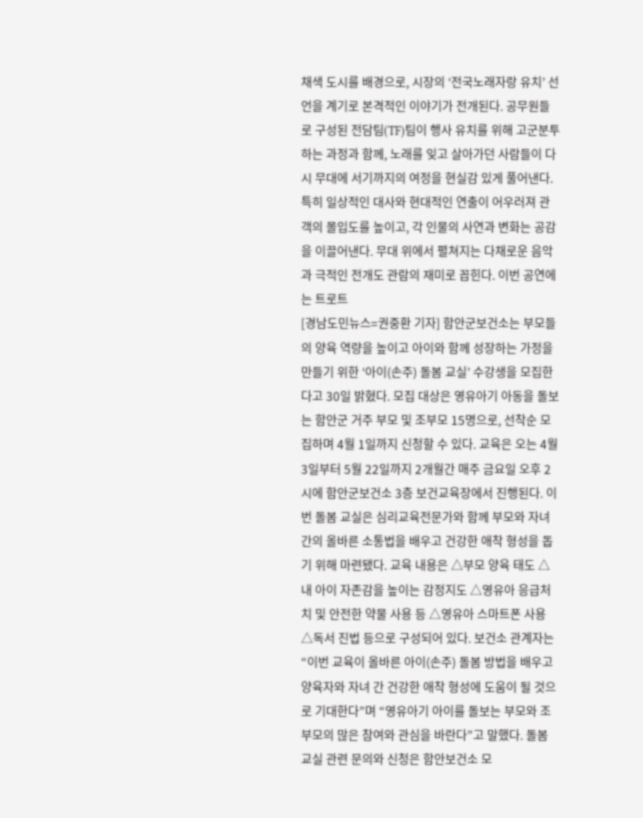채색 도시를 배경으로, 시장의 ‘전국노래자랑 유치’ 선언을 계기로 본격적인 이야기가 전개된다. 공무원들로 구성된 전담팀(TF)팀이 행사 유치를 위해 고군분투하는 과정과 함께, 노래를 잊고 살아가던 사람들이 다시 무대에 서기까지의 여정을 현실감 있게 풀어낸다. 특히 일상적인 대사와 현대적인 연출이 어우러져 관객의 몰입도를 높이고, 각 인물의 사연과 변화는 공감을 이끌어낸다. 무대 위에서 펼쳐지는 다채로운 음악과 극적인 전개도 관람의 재미로 꼽힌다. 이번 공연에는 트로트
[경남도민뉴스=권중환 기자] 함안군보건소는 부모들의 양육 역량을 높이고 아이와 함께 성장하는 가정을 만들기 위한 ‘아이(손주) 돌봄 교실’ 수강생을 모집한다고 30일 밝혔다. 모집 대상은 영유아기 아동을 돌보는 함안군 거주 부모 및 조부모 15명으로, 선착순 모집하며 4월 1일까지 신청할 수 있다. 교육은 오는 4월 3일부터 5월 22일까지 2개월간 매주 금요일 오후 2시에 함안군보건소 3층 보건교육장에서 진행된다. 이번 돌봄 교실은 심리교육전문가와 함께 부모와 자녀 간의 올바른 소통법을 배우고 건강한 애착 형성을 돕기 위해 마련됐다. 교육 내용은 △부모 양육 태도 △내 아이 자존감을 높이는 감정지도 △영유아 응급처치 및 안전한 약물 사용 등 △영유아 스마트폰 사용 △독서 진법 등으로 구성되어 있다. 보건소 관계자는 “이번 교육이 올바른 아이(손주) 돌봄 방법을 배우고 양육자와 자녀 간 건강한 애착 형성에 도움이 될 것으로 기대한다”며 “영유아기 아이를 돌보는 부모와 조부모의 많은 참여와 관심을 바란다”고 말했다. 돌봄 교실 관련 문의와 신청은 함안보건소 모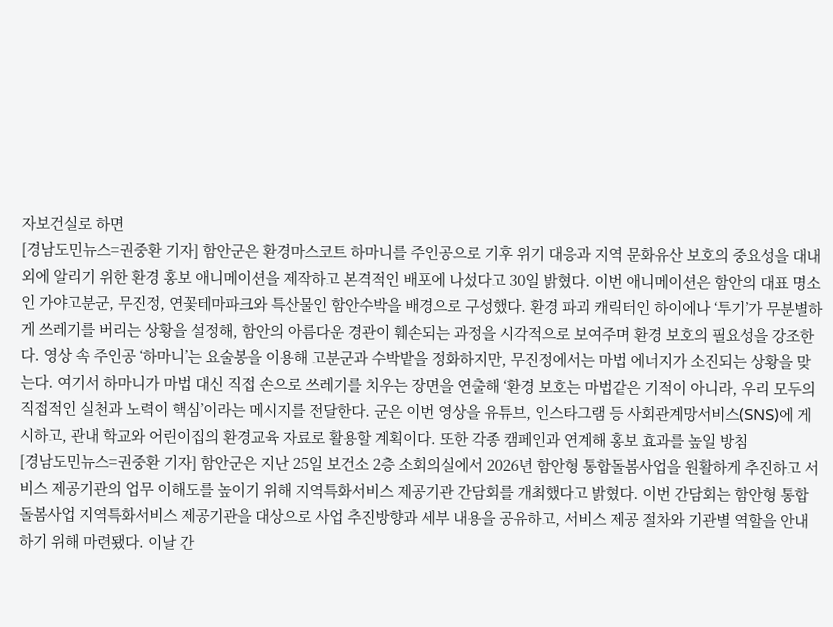자보건실로 하면
[경남도민뉴스=권중환 기자] 함안군은 환경마스코트 하마니를 주인공으로 기후 위기 대응과 지역 문화유산 보호의 중요성을 대내외에 알리기 위한 환경 홍보 애니메이션을 제작하고 본격적인 배포에 나섰다고 30일 밝혔다. 이번 애니메이션은 함안의 대표 명소인 가야고분군, 무진정, 연꽃테마파크와 특산물인 함안수박을 배경으로 구성했다. 환경 파괴 캐릭터인 하이에나 ‘투기’가 무분별하게 쓰레기를 버리는 상황을 설정해, 함안의 아름다운 경관이 훼손되는 과정을 시각적으로 보여주며 환경 보호의 필요성을 강조한다. 영상 속 주인공 ‘하마니’는 요술봉을 이용해 고분군과 수박밭을 정화하지만, 무진정에서는 마법 에너지가 소진되는 상황을 맞는다. 여기서 하마니가 마법 대신 직접 손으로 쓰레기를 치우는 장면을 연출해 ‘환경 보호는 마법같은 기적이 아니라, 우리 모두의 직접적인 실천과 노력이 핵심’이라는 메시지를 전달한다. 군은 이번 영상을 유튜브, 인스타그램 등 사회관계망서비스(SNS)에 게시하고, 관내 학교와 어린이집의 환경교육 자료로 활용할 계획이다. 또한 각종 캠페인과 연계해 홍보 효과를 높일 방침
[경남도민뉴스=권중환 기자] 함안군은 지난 25일 보건소 2층 소회의실에서 2026년 함안형 통합돌봄사업을 원활하게 추진하고 서비스 제공기관의 업무 이해도를 높이기 위해 지역특화서비스 제공기관 간담회를 개최했다고 밝혔다. 이번 간담회는 함안형 통합돌봄사업 지역특화서비스 제공기관을 대상으로 사업 추진방향과 세부 내용을 공유하고, 서비스 제공 절차와 기관별 역할을 안내하기 위해 마련됐다. 이날 간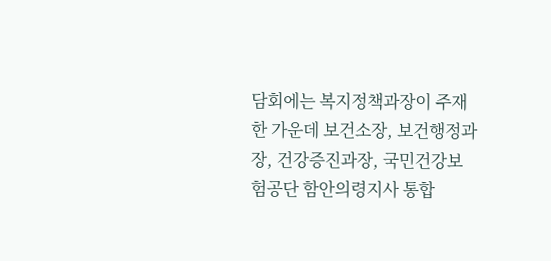담회에는 복지정책과장이 주재한 가운데 보건소장, 보건행정과장, 건강증진과장, 국민건강보험공단 함안의령지사 통합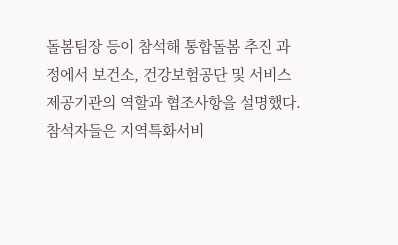돌봄팀장 등이 참석해 통합돌봄 추진 과정에서 보건소, 건강보험공단 및 서비스 제공기관의 역할과 협조사항을 설명했다. 참석자들은 지역특화서비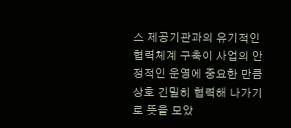스 제공기관과의 유기적인 협력체계 구축이 사업의 안정적인 운영에 중요한 만큼 상호 긴밀히 협력해 나가기로 뜻을 모았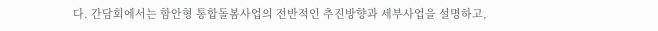다. 간담회에서는 함안형 통합돌봄사업의 전반적인 추진방향과 세부사업을 설명하고,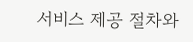서비스 제공 절차와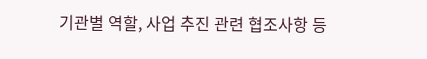기관별 역할, 사업 추진 관련 협조사항 등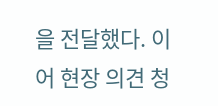을 전달했다. 이어 현장 의견 청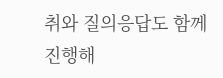취와 질의응답도 함께 진행해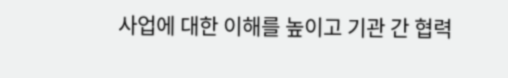사업에 대한 이해를 높이고 기관 간 협력